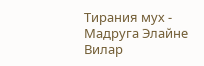Тирания мух - Мадруга Элайне Вилар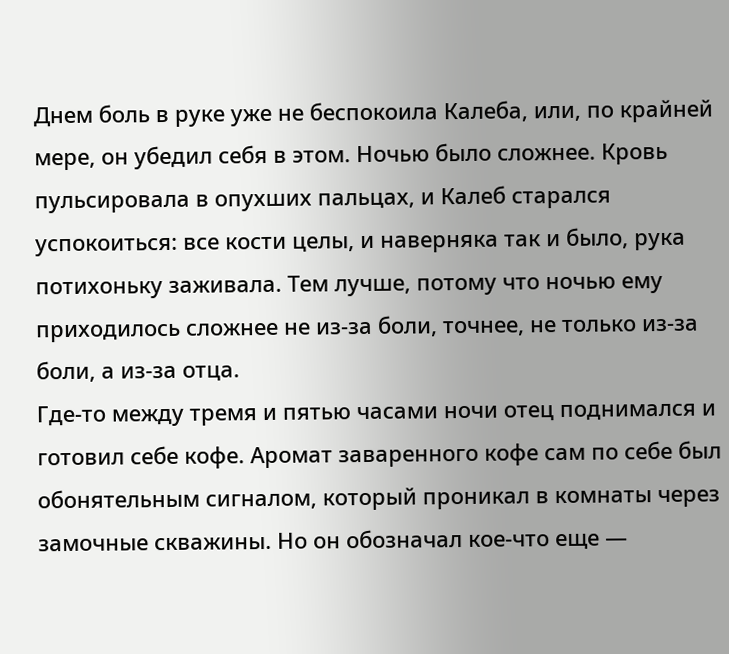Днем боль в руке уже не беспокоила Калеба, или, по крайней мере, он убедил себя в этом. Ночью было сложнее. Кровь пульсировала в опухших пальцах, и Калеб старался успокоиться: все кости целы, и наверняка так и было, рука потихоньку заживала. Тем лучше, потому что ночью ему приходилось сложнее не из-за боли, точнее, не только из-за боли, а из-за отца.
Где-то между тремя и пятью часами ночи отец поднимался и готовил себе кофе. Аромат заваренного кофе сам по себе был обонятельным сигналом, который проникал в комнаты через замочные скважины. Но он обозначал кое-что еще —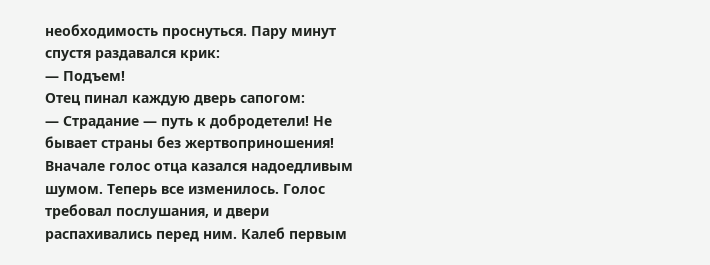необходимость проснуться. Пару минут спустя раздавался крик:
— Подъем!
Отец пинал каждую дверь сапогом:
— Страдание — путь к добродетели! Не бывает страны без жертвоприношения!
Вначале голос отца казался надоедливым шумом. Теперь все изменилось. Голос требовал послушания, и двери распахивались перед ним. Калеб первым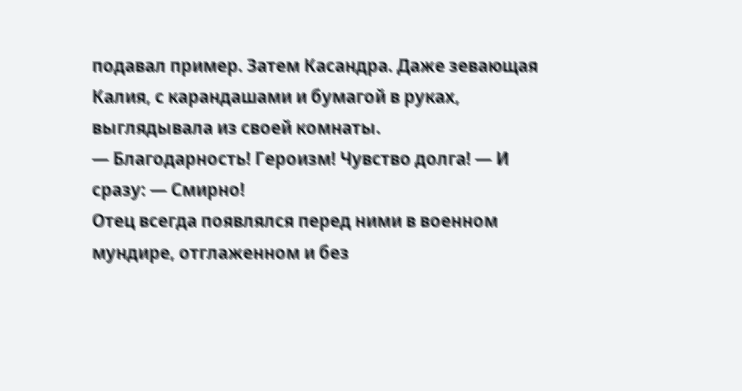подавал пример. Затем Касандра. Даже зевающая Калия, с карандашами и бумагой в руках, выглядывала из своей комнаты.
— Благодарность! Героизм! Чувство долга! — И сразу: — Смирно!
Отец всегда появлялся перед ними в военном мундире, отглаженном и без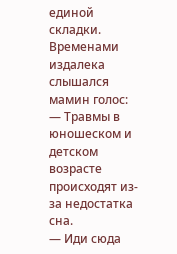единой складки. Временами издалека слышался мамин голос:
— Травмы в юношеском и детском возрасте происходят из-за недостатка сна.
— Иди сюда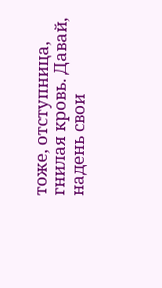тоже, отступница, гнилая кровь. Давай, надень свои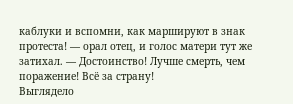каблуки и вспомни, как маршируют в знак протеста! — орал отец, и голос матери тут же затихал. — Достоинство! Лучше смерть, чем поражение! Всё за страну!
Выглядело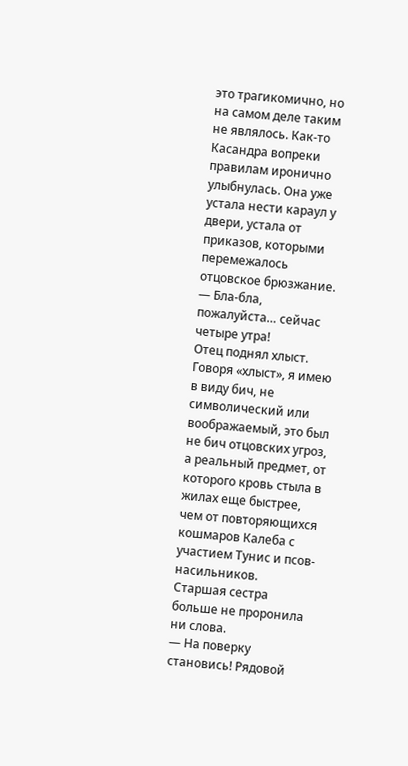это трагикомично, но на самом деле таким не являлось. Как-то Касандра вопреки правилам иронично улыбнулась. Она уже устала нести караул у двери, устала от приказов, которыми перемежалось отцовское брюзжание.
— Бла-бла, пожалуйста… сейчас четыре утра!
Отец поднял хлыст.
Говоря «хлыст», я имею в виду бич, не символический или воображаемый, это был не бич отцовских угроз, а реальный предмет, от которого кровь стыла в жилах еще быстрее, чем от повторяющихся кошмаров Калеба с участием Тунис и псов-насильников.
Старшая сестра больше не проронила ни слова.
— На поверку становись! Рядовой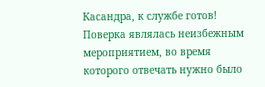Касандра, к службе готов!
Поверка являлась неизбежным мероприятием, во время которого отвечать нужно было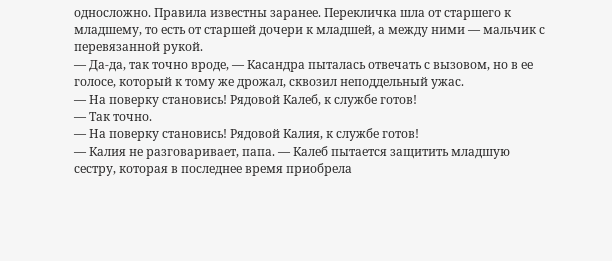односложно. Правила известны заранее. Перекличка шла от старшего к младшему, то есть от старшей дочери к младшей, а между ними — мальчик с перевязанной рукой.
— Да-да, так точно вроде, — Касандра пыталась отвечать с вызовом, но в ее голосе, который к тому же дрожал, сквозил неподдельный ужас.
— На поверку становись! Рядовой Калеб, к службе готов!
— Так точно.
— На поверку становись! Рядовой Калия, к службе готов!
— Калия не разговаривает, папа. — Калеб пытается защитить младшую сестру, которая в последнее время приобрела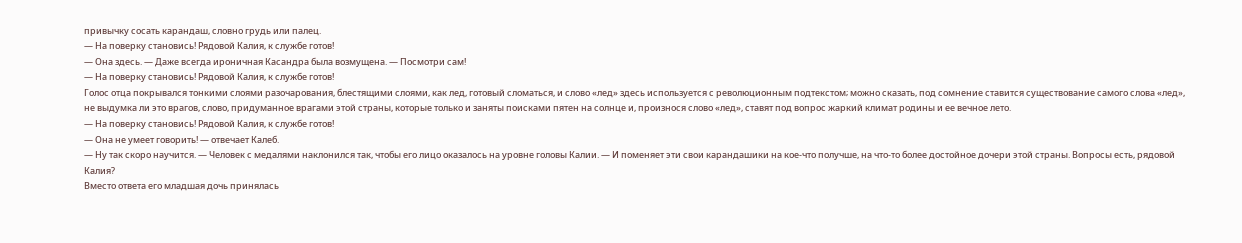привычку сосать карандаш, словно грудь или палец.
— На поверку становись! Рядовой Калия, к службе готов!
— Она здесь. — Даже всегда ироничная Касандра была возмущена. — Посмотри сам!
— На поверку становись! Рядовой Калия, к службе готов!
Голос отца покрывался тонкими слоями разочарования, блестящими слоями, как лед, готовый сломаться, и слово «лед» здесь используется с революционным подтекстом; можно сказать, под сомнение ставится существование самого слова «лед», не выдумка ли это врагов, слово, придуманное врагами этой страны, которые только и заняты поисками пятен на солнце и, произнося слово «лед», ставят под вопрос жаркий климат родины и ее вечное лето.
— На поверку становись! Рядовой Калия, к службе готов!
— Она не умеет говорить! — отвечает Калеб.
— Ну так скоро научится. — Человек с медалями наклонился так, чтобы его лицо оказалось на уровне головы Калии. — И поменяет эти свои карандашики на кое-что получше, на что-то более достойное дочери этой страны. Вопросы есть, рядовой Калия?
Вместо ответа его младшая дочь принялась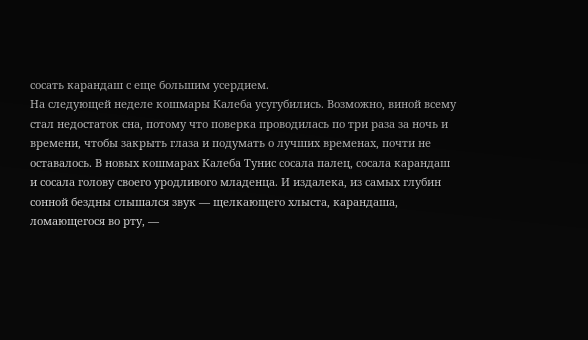сосать карандаш с еще большим усердием.
На следующей неделе кошмары Калеба усугубились. Возможно, виной всему стал недостаток сна, потому что поверка проводилась по три раза за ночь и времени, чтобы закрыть глаза и подумать о лучших временах, почти не оставалось. В новых кошмарах Калеба Тунис сосала палец, сосала карандаш и сосала голову своего уродливого младенца. И издалека, из самых глубин сонной бездны слышался звук — щелкающего хлыста, карандаша, ломающегося во рту, —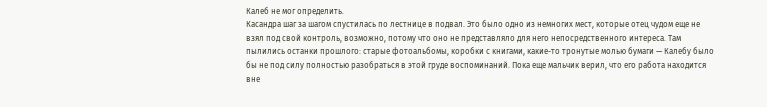Калеб не мог определить.
Касандра шаг за шагом спустилась по лестнице в подвал. Это было одно из немногих мест, которые отец чудом еще не взял под свой контроль, возможно, потому что оно не представляло для него непосредственного интереса. Там пылились останки прошлого: старые фотоальбомы, коробки с книгами, какие-то тронутые молью бумаги — Калебу было бы не под силу полностью разобраться в этой груде воспоминаний. Пока еще мальчик верил, что его работа находится вне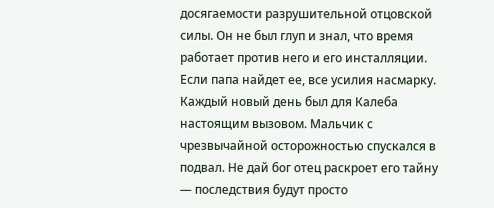досягаемости разрушительной отцовской силы. Он не был глуп и знал, что время работает против него и его инсталляции. Если папа найдет ее, все усилия насмарку.
Каждый новый день был для Калеба настоящим вызовом. Мальчик с чрезвычайной осторожностью спускался в подвал. Не дай бог отец раскроет его тайну — последствия будут просто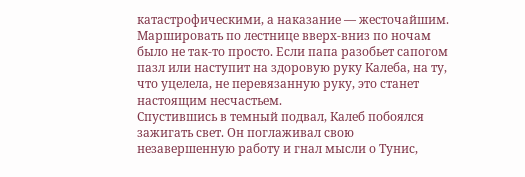катастрофическими, а наказание — жесточайшим. Маршировать по лестнице вверх-вниз по ночам было не так-то просто. Если папа разобьет сапогом пазл или наступит на здоровую руку Калеба, на ту, что уцелела, не перевязанную руку, это станет настоящим несчастьем.
Спустившись в темный подвал, Калеб побоялся зажигать свет. Он поглаживал свою незавершенную работу и гнал мысли о Тунис,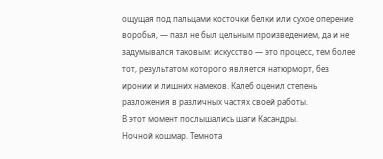ощущая под пальцами косточки белки или сухое оперение воробья, — пазл не был цельным произведением, да и не задумывался таковым: искусство — это процесс, тем более тот, результатом которого является натюрморт, без иронии и лишних намеков. Калеб оценил степень разложения в различных частях своей работы.
В этот момент послышались шаги Касандры.
Ночной кошмар. Темнота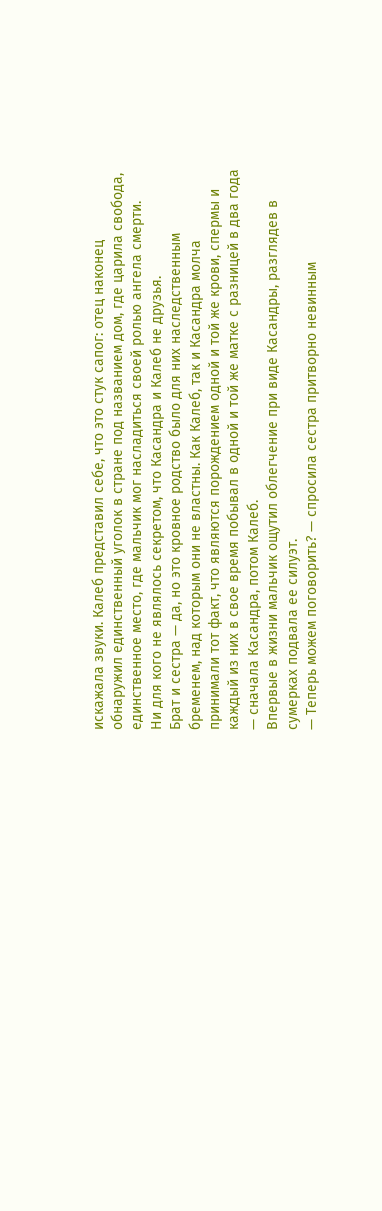искажала звуки. Калеб представил себе, что это стук сапог: отец наконец обнаружил единственный уголок в стране под названием дом, где царила свобода, единственное место, где мальчик мог насладиться своей ролью ангела смерти.
Ни для кого не являлось секретом, что Касандра и Калеб не друзья.
Брат и сестра — да, но это кровное родство было для них наследственным бременем, над которым они не властны. Как Калеб, так и Касандра молча принимали тот факт, что являются порождением одной и той же крови, спермы и каждый из них в свое время побывал в одной и той же матке с разницей в два года — сначала Касандра, потом Калеб.
Впервые в жизни мальчик ощутил облегчение при виде Касандры, разглядев в сумерках подвала ее силуэт.
— Теперь можем поговорить? — спросила сестра притворно невинным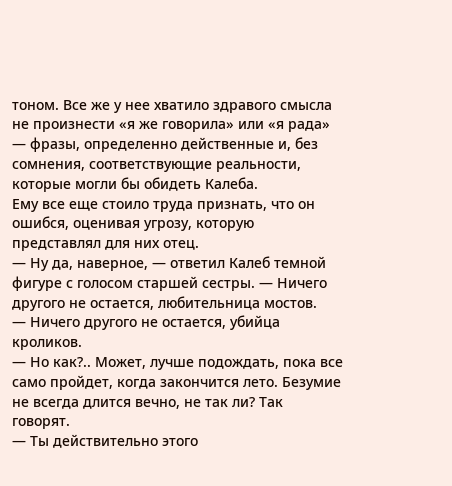тоном. Все же у нее хватило здравого смысла не произнести «я же говорила» или «я рада» — фразы, определенно действенные и, без сомнения, соответствующие реальности, которые могли бы обидеть Калеба.
Ему все еще стоило труда признать, что он ошибся, оценивая угрозу, которую представлял для них отец.
— Ну да, наверное, — ответил Калеб темной фигуре с голосом старшей сестры. — Ничего другого не остается, любительница мостов.
— Ничего другого не остается, убийца кроликов.
— Но как?.. Может, лучше подождать, пока все само пройдет, когда закончится лето. Безумие не всегда длится вечно, не так ли? Так говорят.
— Ты действительно этого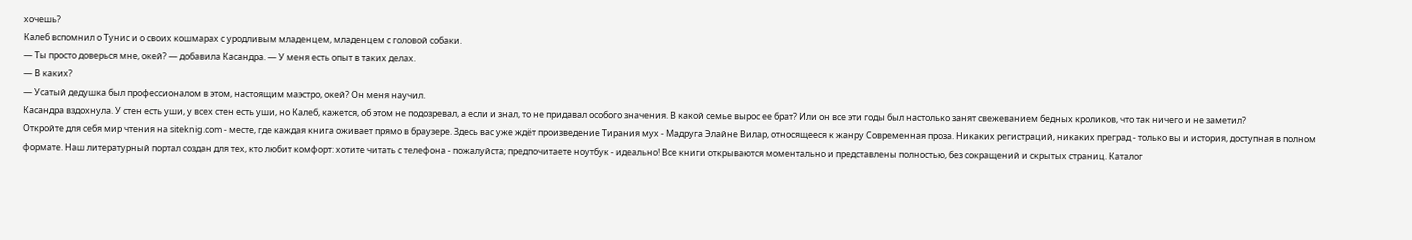хочешь?
Калеб вспомнил о Тунис и о своих кошмарах с уродливым младенцем, младенцем с головой собаки.
— Ты просто доверься мне, окей? — добавила Касандра. — У меня есть опыт в таких делах.
— В каких?
— Усатый дедушка был профессионалом в этом, настоящим маэстро, окей? Он меня научил.
Касандра вздохнула. У стен есть уши, у всех стен есть уши, но Калеб, кажется, об этом не подозревал, а если и знал, то не придавал особого значения. В какой семье вырос ее брат? Или он все эти годы был настолько занят свежеванием бедных кроликов, что так ничего и не заметил?
Откройте для себя мир чтения на siteknig.com - месте, где каждая книга оживает прямо в браузере. Здесь вас уже ждёт произведение Тирания мух - Мадруга Элайне Вилар, относящееся к жанру Современная проза. Никаких регистраций, никаких преград - только вы и история, доступная в полном формате. Наш литературный портал создан для тех, кто любит комфорт: хотите читать с телефона - пожалуйста; предпочитаете ноутбук - идеально! Все книги открываются моментально и представлены полностью, без сокращений и скрытых страниц. Каталог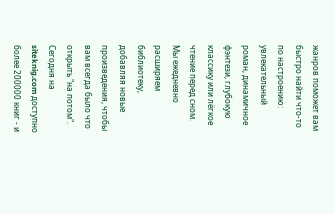жанров поможет вам быстро найти что-то по настроению: увлекательный роман, динамичное фэнтези, глубокую классику или лёгкое чтение перед сном. Мы ежедневно расширяем библиотеку, добавляя новые произведения, чтобы вам всегда было что открыть "на потом". Сегодня на siteknig.com доступно более 200000 книг - и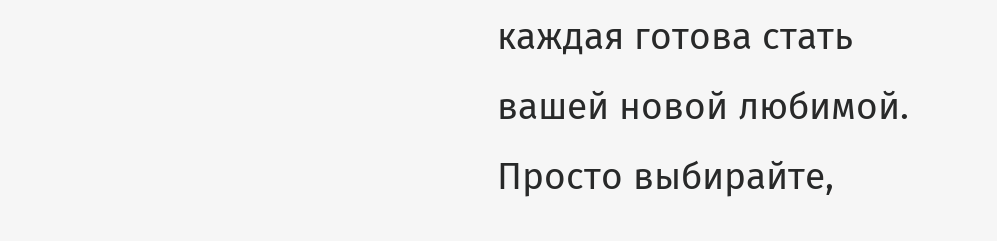каждая готова стать вашей новой любимой. Просто выбирайте,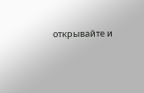открывайте и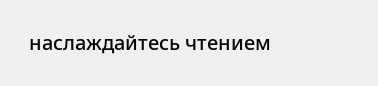наслаждайтесь чтением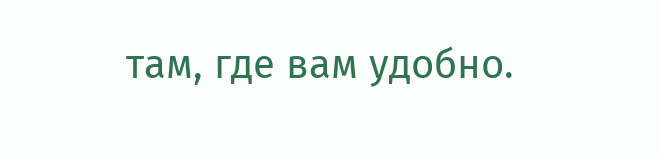там, где вам удобно.